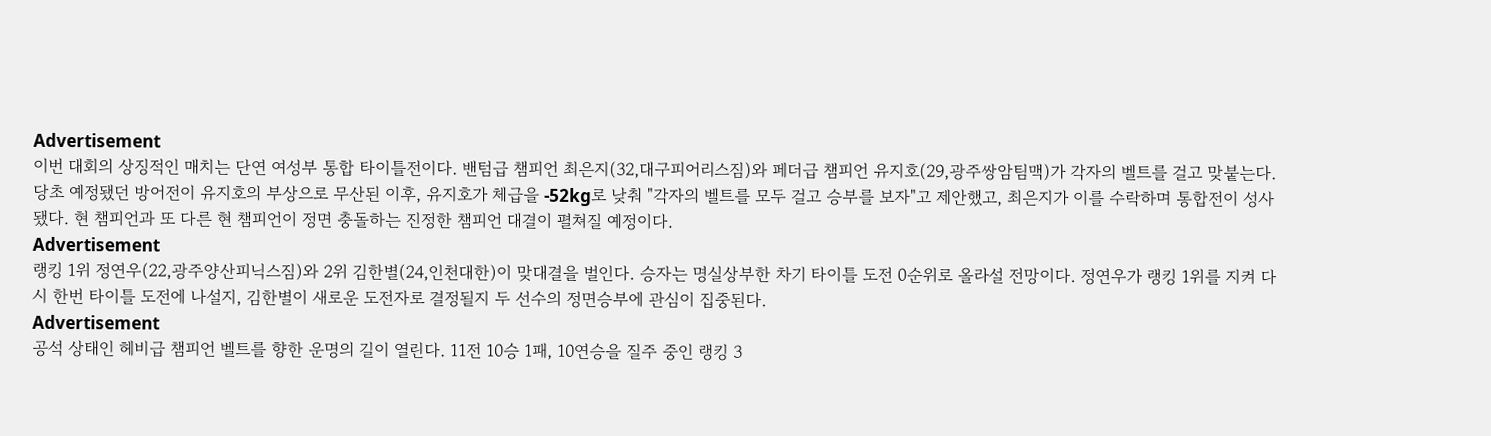Advertisement
이번 대회의 상징적인 매치는 단연 여성부 통합 타이틀전이다. 밴텀급 챔피언 최은지(32,대구피어리스짐)와 페더급 챔피언 유지호(29,광주쌍암팀맥)가 각자의 벨트를 걸고 맞붙는다. 당초 예정됐던 방어전이 유지호의 부상으로 무산된 이후, 유지호가 체급을 -52kg로 낮춰 "각자의 벨트를 모두 걸고 승부를 보자"고 제안했고, 최은지가 이를 수락하며 통합전이 성사됐다. 현 챔피언과 또 다른 현 챔피언이 정면 충돌하는 진정한 챔피언 대결이 펼쳐질 예정이다.
Advertisement
랭킹 1위 정연우(22,광주양산피닉스짐)와 2위 김한별(24,인천대한)이 맞대결을 벌인다. 승자는 명실상부한 차기 타이틀 도전 0순위로 올라설 전망이다. 정연우가 랭킹 1위를 지켜 다시 한번 타이틀 도전에 나설지, 김한별이 새로운 도전자로 결정될지 두 선수의 정면승부에 관심이 집중된다.
Advertisement
공석 상태인 헤비급 챔피언 벨트를 향한 운명의 길이 열린다. 11전 10승 1패, 10연승을 질주 중인 랭킹 3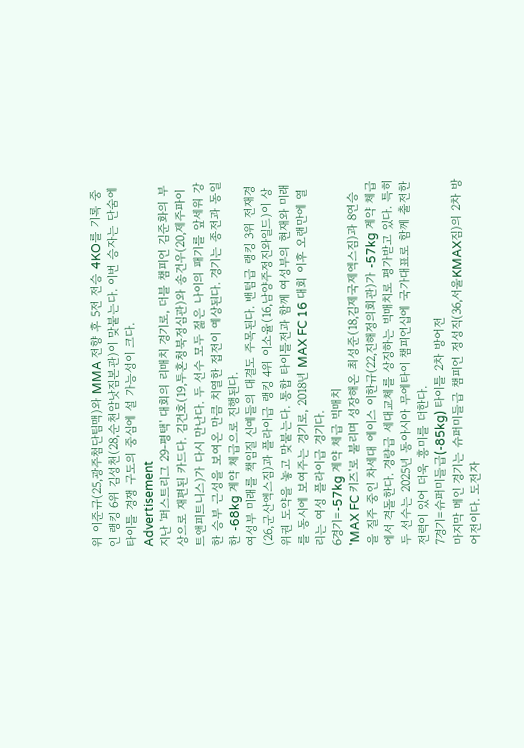위 이준규(25,광주첨단팀맥)와 MMA 전향 후 5전 전승 4KO를 기록 중인 랭킹 6위 김성천(28,순천암낫짐본관)이 맞붙는다. 이번 승자는 단숨에 타이틀 경쟁 구도의 중심에 설 가능성이 크다.
Advertisement
지난 '퍼스트리그 29-평택' 대회의 리매치 경기로, 더블 챔피언 김준화의 부상으로 재편된 카드다. 김건호(19,투혼청북정심관)와 송건우(20,제주파이트앤피트니스)가 다시 만난다. 두 선수 모두 젊은 나이의 패기를 앞세워 강한 승부 근성을 보여온 만큼 치열한 접전이 예상된다. 경기는 종전과 동일한 -68kg 계약 체급으로 진행된다.
여성부 미래를 책임질 신예들의 대결도 주목된다. 밴텀급 랭킹 3위 전재경(26,군산엑스짐)과 플라이급 랭킹 4위 이소율(16,남양주정진와일드)이 상위권 도약을 놓고 맞붙는다. 통합 타이틀전과 함께 여성부의 현재와 미래를 동시에 보여주는 경기로, 2018년 MAX FC 16 대회 이후 오랜만에 열리는 여성 플라이급 경기다.
6경기=-57kg 계약 체급 빅매치
'MAX FC 키즈'로 불리며 성장해온 최성준(18,김제국제엑스짐)과 8연승을 질주 중인 차세대 에이스 이한규(22,진해정의회관)가 -57kg 계약 체급에서 격돌한다. 경량급 세대교체를 상징하는 빅매치로 평가받고 있다. 특히 두 선수는 2025년 동아시아 무에타이 챔피언십에 국가대표로 함께 출전한 전력이 있어 더욱 흥미를 더한다.
7경기=슈퍼미들급(-85kg) 타이틀 2차 방어전
마지막 메인 경기는 슈퍼미들급 챔피언 정성직(36,서울KMAX짐)의 2차 방어전이다. 도전자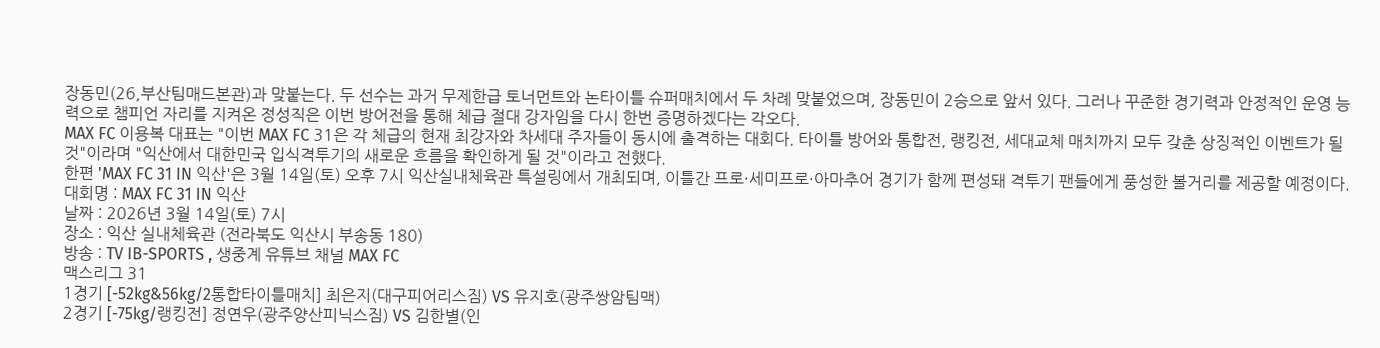장동민(26,부산팀매드본관)과 맞붙는다. 두 선수는 과거 무제한급 토너먼트와 논타이틀 슈퍼매치에서 두 차례 맞붙었으며, 장동민이 2승으로 앞서 있다. 그러나 꾸준한 경기력과 안정적인 운영 능력으로 챔피언 자리를 지켜온 정성직은 이번 방어전을 통해 체급 절대 강자임을 다시 한번 증명하겠다는 각오다.
MAX FC 이용복 대표는 "이번 MAX FC 31은 각 체급의 현재 최강자와 차세대 주자들이 동시에 출격하는 대회다. 타이틀 방어와 통합전, 랭킹전, 세대교체 매치까지 모두 갖춘 상징적인 이벤트가 될 것"이라며 "익산에서 대한민국 입식격투기의 새로운 흐름을 확인하게 될 것"이라고 전했다.
한편 'MAX FC 31 IN 익산'은 3월 14일(토) 오후 7시 익산실내체육관 특설링에서 개최되며, 이틀간 프로·세미프로·아마추어 경기가 함께 편성돼 격투기 팬들에게 풍성한 볼거리를 제공할 예정이다.
대회명 : MAX FC 31 IN 익산
날짜 : 2026년 3월 14일(토) 7시
장소 : 익산 실내체육관 (전라북도 익산시 부송동 180)
방송 : TV IB-SPORTS , 생중계 유튜브 채널 MAX FC
맥스리그 31
1경기 [-52kg&56kg/2통합타이틀매치] 최은지(대구피어리스짐) VS 유지호(광주쌍암팀맥)
2경기 [-75kg/랭킹전] 정연우(광주양산피닉스짐) VS 김한별(인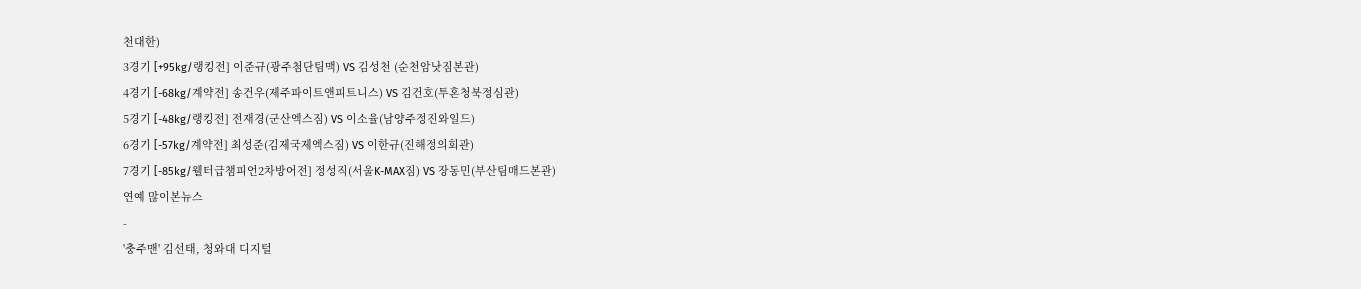천대한)
3경기 [+95kg/랭킹전] 이준규(광주첨단팀맥) VS 김성천 (순천암낫짐본관)
4경기 [-68kg/계약전] 송건우(제주파이트앤피트니스) VS 김건호(투혼청북정심관)
5경기 [-48kg/랭킹전] 전재경(군산엑스짐) VS 이소율(남양주정진와일드)
6경기 [-57kg/계약전] 최성준(김제국제엑스짐) VS 이한규(진해정의회관)
7경기 [-85kg/웰터급챔피언2차방어전] 정성직(서울K-MAX짐) VS 장동민(부산팀매드본관)
연예 많이본뉴스
-
'충주맨' 김선태, 청와대 디지털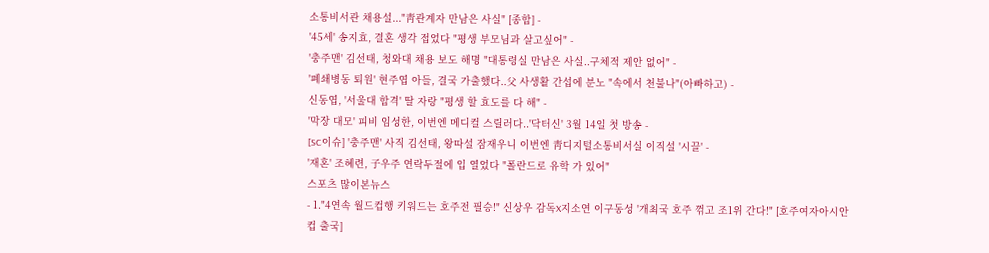소통비서관 채용설..."靑관계자 만남은 사실" [종합] -
'45세' 송지효, 결혼 생각 접었다 "평생 부모님과 살고싶어" -
'충주맨' 김선태, 청와대 채용 보도 해명 "대통령실 만남은 사실..구체적 제안 없어" -
'폐쇄병동 퇴원' 현주엽 아들, 결국 가출했다..父 사생활 간섭에 분노 "속에서 천불나"(아빠하고) -
신동엽, '서울대 합격' 딸 자랑 "평생 할 효도를 다 해" -
'막장 대모' 피비 임성한, 이번엔 메디컬 스릴러다..'닥터신' 3월 14일 첫 방송 -
[SC이슈] '충주맨' 사직 김선태, 왕따설 잠재우니 이번엔 靑디지털소통비서실 이직설 '시끌' -
'재혼' 조혜련, 子우주 연락두절에 입 열었다 "폴란드로 유학 가 있어"
스포츠 많이본뉴스
- 1."4연속 월드컵행 키워드는 호주전 필승!" 신상우 감독X지소연 이구동성 '개최국 호주 꺾고 조1위 간다!" [호주여자아시안컵 출국]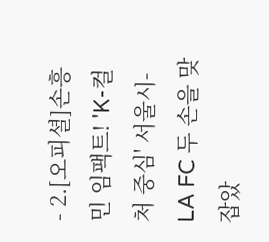- 2.[오피셜]손흥민 임팩트! 'K-컬처 중심' 서울시-LA FC 두 손을 맞잡았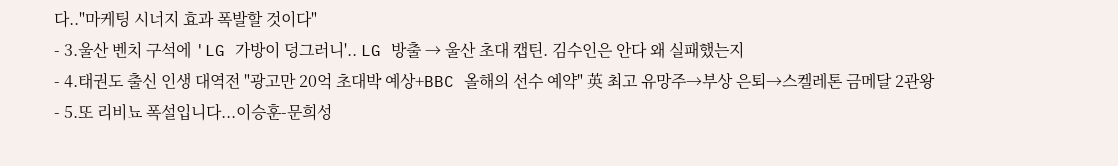다.."마케팅 시너지 효과 폭발할 것이다"
- 3.울산 벤치 구석에 'LG 가방이 덩그러니'.. LG 방출 → 울산 초대 캡틴. 김수인은 안다 왜 실패했는지
- 4.태권도 출신 인생 대역전 "광고만 20억 초대박 예상+BBC 올해의 선수 예약" 英 최고 유망주→부상 은퇴→스켈레톤 금메달 2관왕
- 5.또 리비뇨 폭설입니다...이승훈-문희성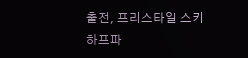출전, 프리스타일 스키 하프파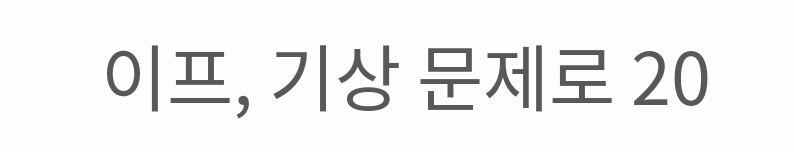이프, 기상 문제로 20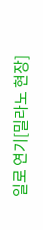일로 연기[밀라노 현장]